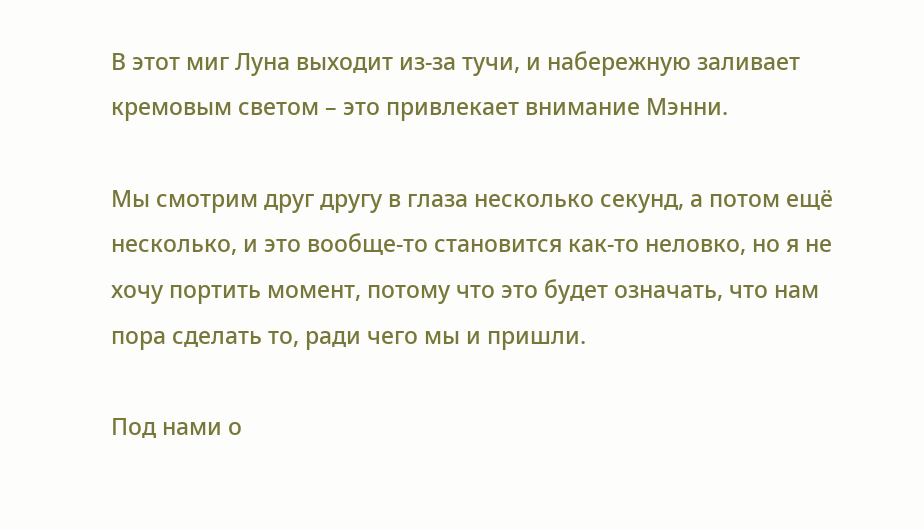В этот миг Луна выходит из-за тучи, и набережную заливает кремовым светом – это привлекает внимание Мэнни.

Мы смотрим друг другу в глаза несколько секунд, а потом ещё несколько, и это вообще-то становится как-то неловко, но я не хочу портить момент, потому что это будет означать, что нам пора сделать то, ради чего мы и пришли.

Под нами о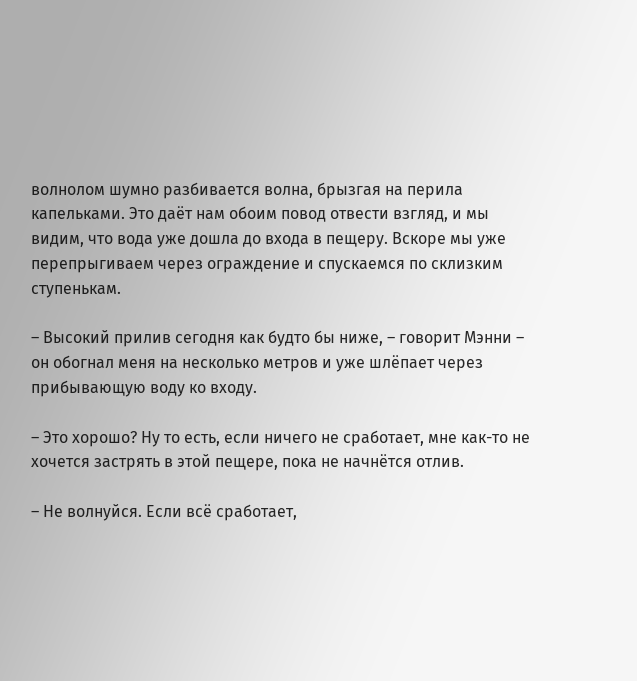волнолом шумно разбивается волна, брызгая на перила капельками. Это даёт нам обоим повод отвести взгляд, и мы видим, что вода уже дошла до входа в пещеру. Вскоре мы уже перепрыгиваем через ограждение и спускаемся по склизким ступенькам.

– Высокий прилив сегодня как будто бы ниже, – говорит Мэнни – он обогнал меня на несколько метров и уже шлёпает через прибывающую воду ко входу.

– Это хорошо? Ну то есть, если ничего не сработает, мне как-то не хочется застрять в этой пещере, пока не начнётся отлив.

– Не волнуйся. Если всё сработает,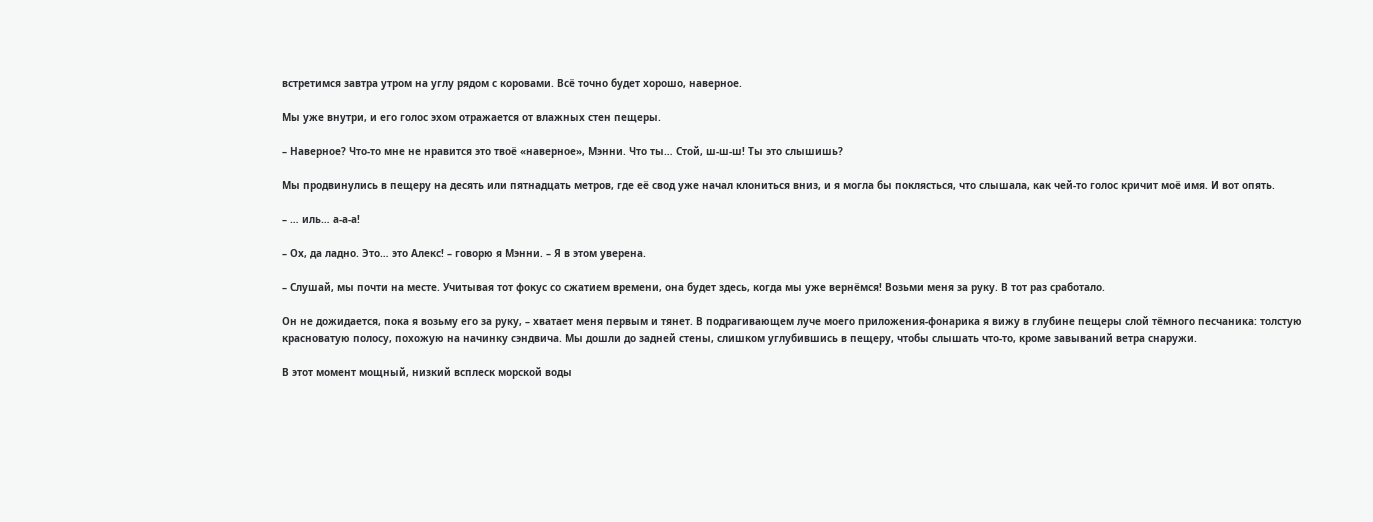встретимся завтра утром на углу рядом с коровами. Всё точно будет хорошо, наверное.

Мы уже внутри, и его голос эхом отражается от влажных стен пещеры.

– Наверное? Что-то мне не нравится это твоё «наверное», Мэнни. Что ты… Стой, ш-ш-ш! Ты это слышишь?

Мы продвинулись в пещеру на десять или пятнадцать метров, где её свод уже начал клониться вниз, и я могла бы поклясться, что слышала, как чей-то голос кричит моё имя. И вот опять.

– … иль… а-а-а!

– Ох, да ладно. Это… это Алекс! – говорю я Мэнни. – Я в этом уверена.

– Слушай, мы почти на месте. Учитывая тот фокус со сжатием времени, она будет здесь, когда мы уже вернёмся! Возьми меня за руку. В тот раз сработало.

Он не дожидается, пока я возьму его за руку, – хватает меня первым и тянет. В подрагивающем луче моего приложения-фонарика я вижу в глубине пещеры слой тёмного песчаника: толстую красноватую полосу, похожую на начинку сэндвича. Мы дошли до задней стены, слишком углубившись в пещеру, чтобы слышать что-то, кроме завываний ветра снаружи.

В этот момент мощный, низкий всплеск морской воды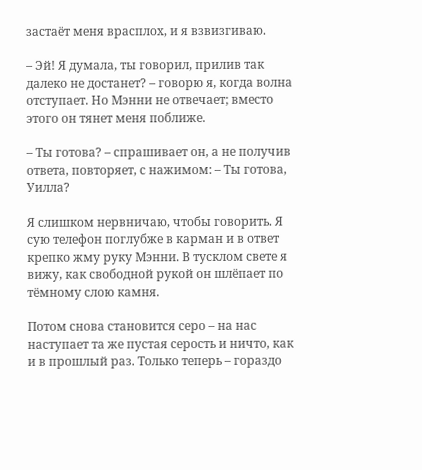застаёт меня врасплох, и я взвизгиваю.

– Эй! Я думала, ты говорил, прилив так далеко не достанет? – говорю я, когда волна отступает. Но Мэнни не отвечает; вместо этого он тянет меня поближе.

– Ты готова? – спрашивает он, а не получив ответа, повторяет, с нажимом: – Ты готова, Уилла?

Я слишком нервничаю, чтобы говорить. Я сую телефон поглубже в карман и в ответ крепко жму руку Мэнни. В тусклом свете я вижу, как свободной рукой он шлёпает по тёмному слою камня.

Потом снова становится серо – на нас наступает та же пустая серость и ничто, как и в прошлый раз. Только теперь – гораздо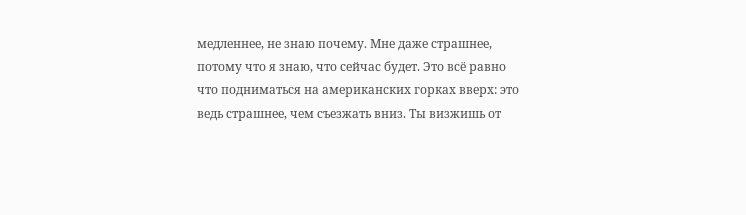медленнее, не знаю почему. Мне даже страшнее, потому что я знаю, что сейчас будет. Это всё равно что подниматься на американских горках вверх: это ведь страшнее, чем съезжать вниз. Ты визжишь от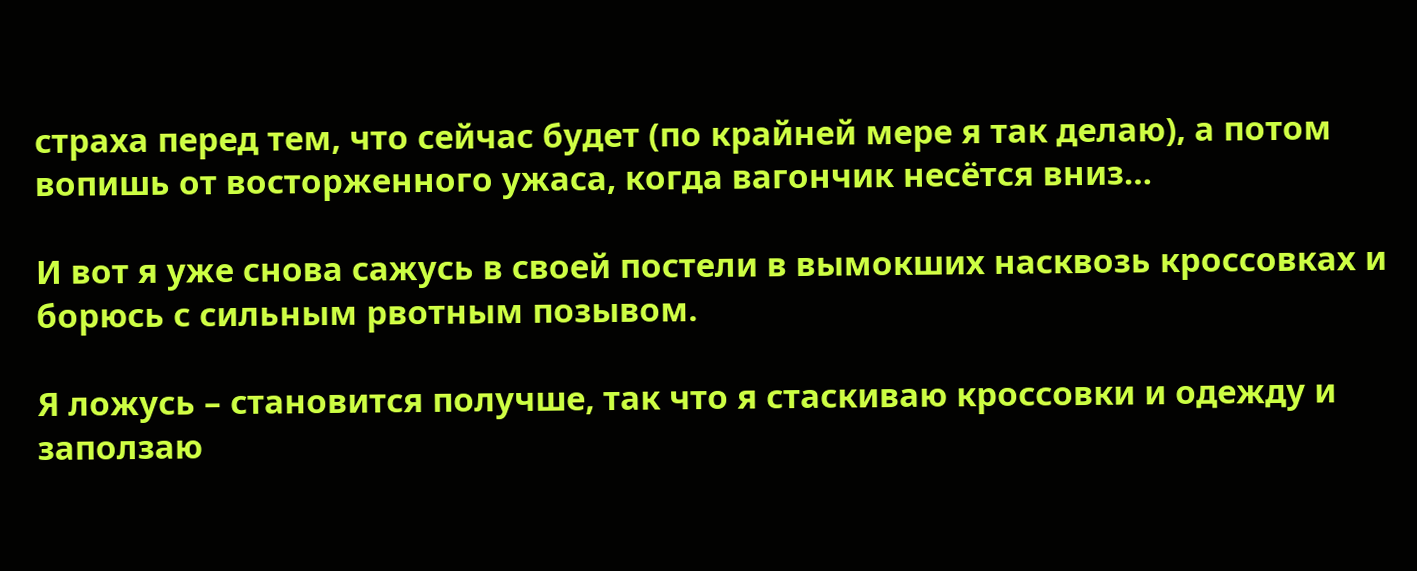страха перед тем, что сейчас будет (по крайней мере я так делаю), а потом вопишь от восторженного ужаса, когда вагончик несётся вниз…

И вот я уже снова сажусь в своей постели в вымокших насквозь кроссовках и борюсь с сильным рвотным позывом.

Я ложусь – становится получше, так что я стаскиваю кроссовки и одежду и заползаю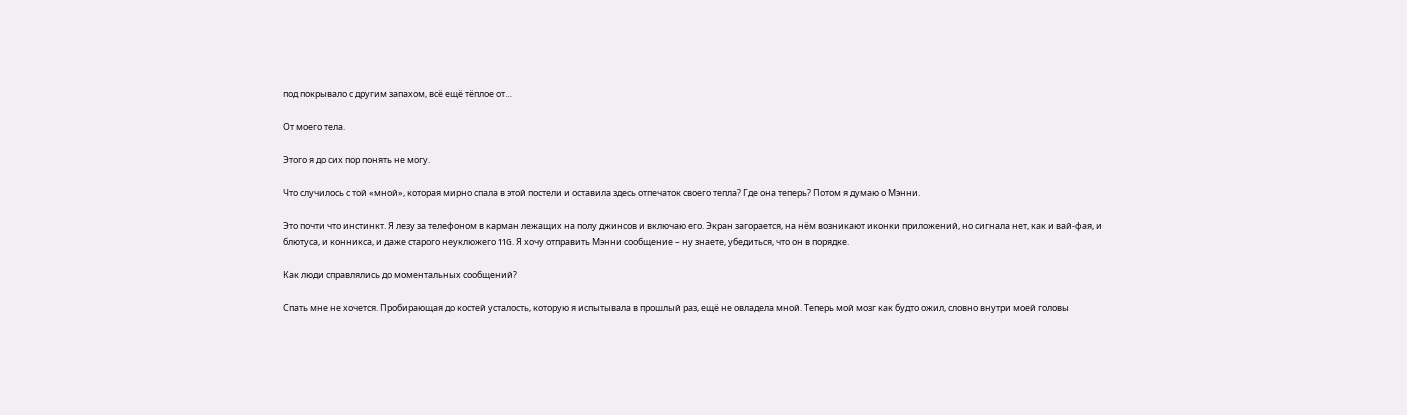под покрывало с другим запахом, всё ещё тёплое от…

От моего тела.

Этого я до сих пор понять не могу.

Что случилось с той «мной», которая мирно спала в этой постели и оставила здесь отпечаток своего тепла? Где она теперь? Потом я думаю о Мэнни.

Это почти что инстинкт. Я лезу за телефоном в карман лежащих на полу джинсов и включаю его. Экран загорается, на нём возникают иконки приложений, но сигнала нет, как и вай-фая, и блютуса, и конникса, и даже старого неуклюжего 11G. Я хочу отправить Мэнни сообщение – ну знаете, убедиться, что он в порядке.

Как люди справлялись до моментальных сообщений?

Спать мне не хочется. Пробирающая до костей усталость, которую я испытывала в прошлый раз, ещё не овладела мной. Теперь мой мозг как будто ожил, словно внутри моей головы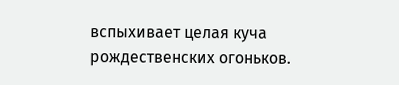вспыхивает целая куча рождественских огоньков.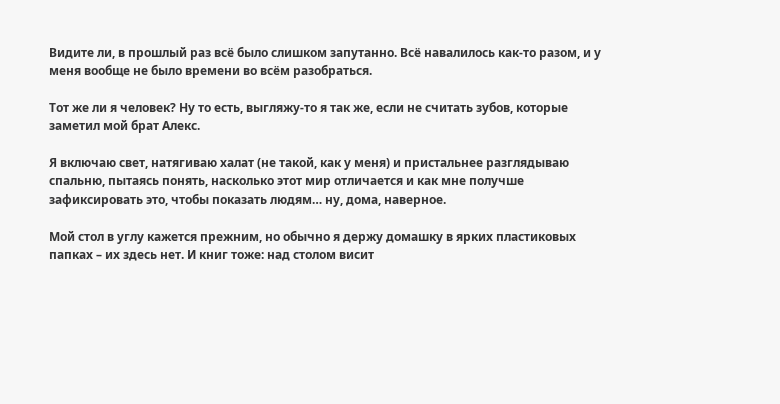Видите ли, в прошлый раз всё было слишком запутанно. Всё навалилось как-то разом, и у меня вообще не было времени во всём разобраться.

Тот же ли я человек? Ну то есть, выгляжу-то я так же, если не считать зубов, которые заметил мой брат Алекс.

Я включаю свет, натягиваю халат (не такой, как у меня) и пристальнее разглядываю спальню, пытаясь понять, насколько этот мир отличается и как мне получше зафиксировать это, чтобы показать людям… ну, дома, наверное.

Мой стол в углу кажется прежним, но обычно я держу домашку в ярких пластиковых папках – их здесь нет. И книг тоже: над столом висит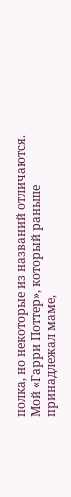полка, но некоторые из названий отличаются. Мой «Гарри Поттер», который раньше принадлежал маме,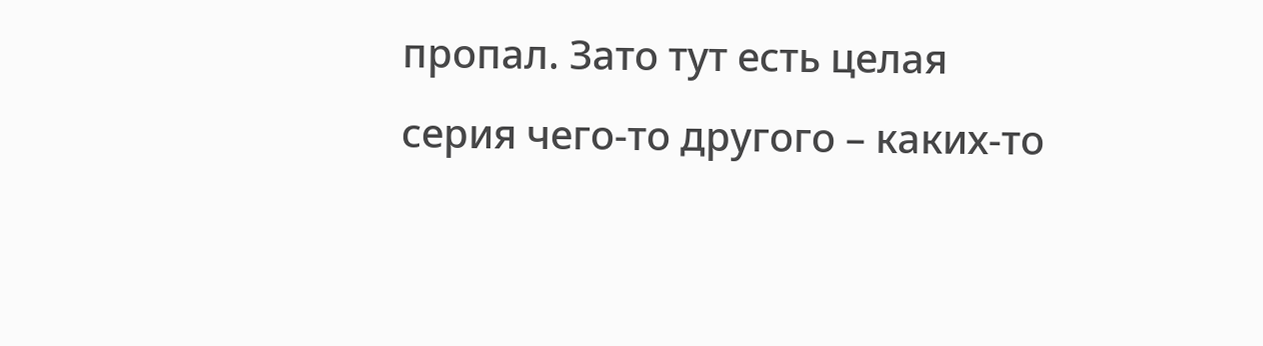пропал. Зато тут есть целая серия чего-то другого – каких-то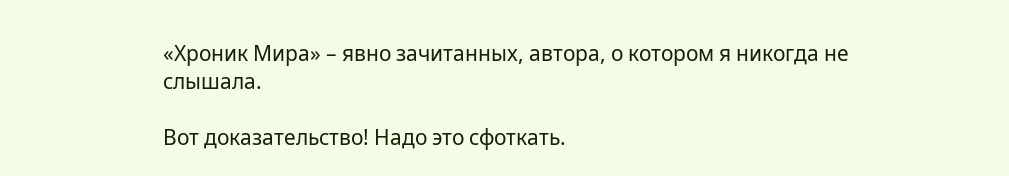«Хроник Мира» – явно зачитанных, автора, о котором я никогда не слышала.

Вот доказательство! Надо это сфоткать.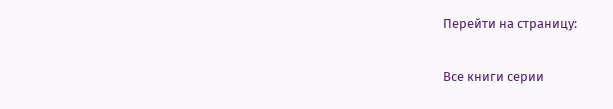Перейти на страницу:

Все книги серии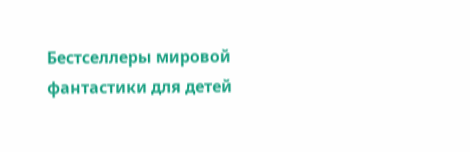Бестселлеры мировой фантастики для детей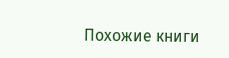Похожие книги